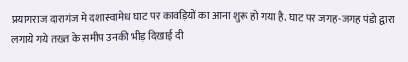प्रयागराज दारागंज मे दशास्वामेध घाट पर कावड़ियों का आना शुरू हो गया है. घाट पर जगह-जगह पंडो द्वारा लगाये गये तख्त के समीप उनकी भीड़ दिखाई दी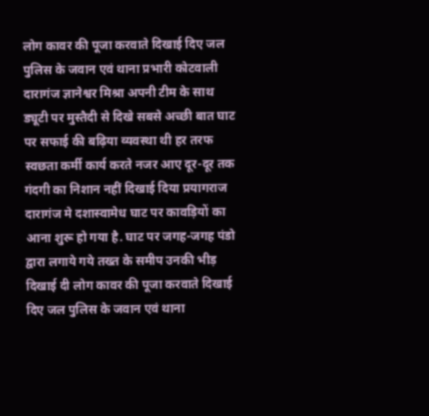लोग कावर की पूजा करवाते दिखाई दिए जल पुलिस के जवान एवं थाना प्रभारी कोटवाली दारागंज ज्ञानेश्वर मिश्रा अपनी टीम के साथ ड्यूटी पर मुस्तैदी से दिखे सबसे अच्छी बात घाट पर सफाई की बढ़िया व्यवस्था थी हर तरफ स्वछता कर्मी कार्य करते नजर आए दूर-दूर तक गंदगी का निशान नहीं दिखाई दिया प्रयागराज दारागंज मे दशास्वामेध घाट पर कावड़ियों का आना शुरू हो गया है. घाट पर जगह-जगह पंडो द्वारा लगाये गये तख्त के समीप उनकी भीड़ दिखाई दी लोग कावर की पूजा करवाते दिखाई दिए जल पुलिस के जवान एवं थाना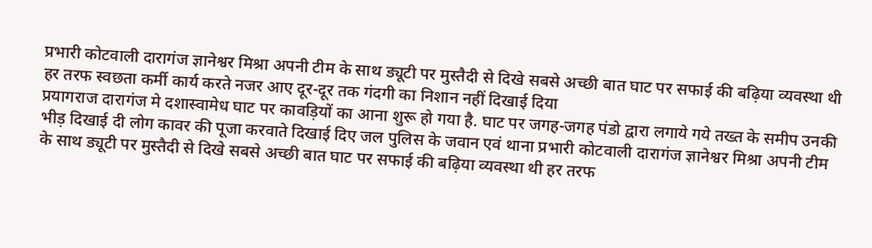प्रभारी कोटवाली दारागंज ज्ञानेश्वर मिश्रा अपनी टीम के साथ ड्यूटी पर मुस्तैदी से दिखे सबसे अच्छी बात घाट पर सफाई की बढ़िया व्यवस्था थी हर तरफ स्वछता कर्मी कार्य करते नजर आए दूर-दूर तक गंदगी का निशान नहीं दिखाई दिया
प्रयागराज दारागंज मे दशास्वामेध घाट पर कावड़ियों का आना शुरू हो गया है. घाट पर जगह-जगह पंडो द्वारा लगाये गये तख्त के समीप उनकी भीड़ दिखाई दी लोग कावर की पूजा करवाते दिखाई दिए जल पुलिस के जवान एवं थाना प्रभारी कोटवाली दारागंज ज्ञानेश्वर मिश्रा अपनी टीम के साथ ड्यूटी पर मुस्तैदी से दिखे सबसे अच्छी बात घाट पर सफाई की बढ़िया व्यवस्था थी हर तरफ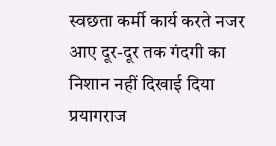स्वछता कर्मी कार्य करते नजर आए दूर-दूर तक गंदगी का निशान नहीं दिखाई दिया प्रयागराज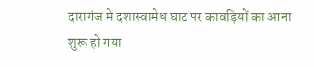दारागंज मे दशास्वामेध घाट पर कावड़ियों का आना शुरू हो गया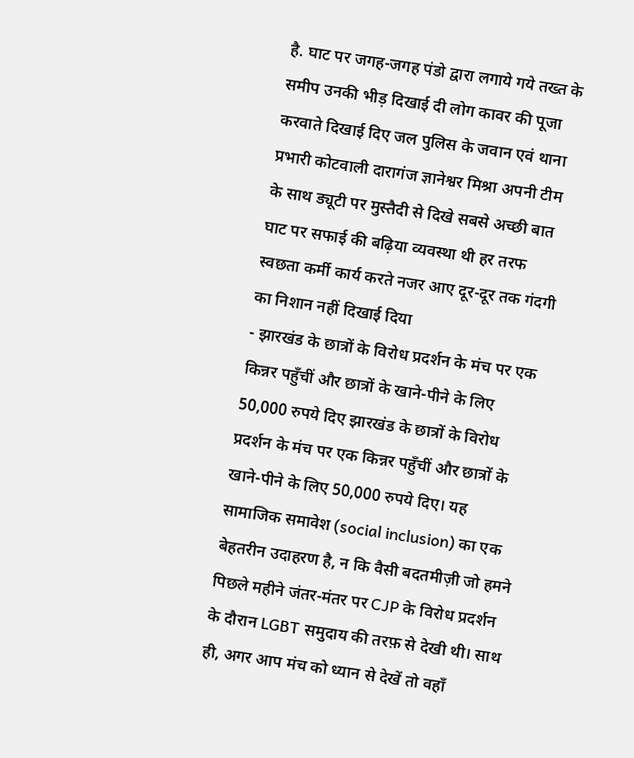है. घाट पर जगह-जगह पंडो द्वारा लगाये गये तख्त के समीप उनकी भीड़ दिखाई दी लोग कावर की पूजा करवाते दिखाई दिए जल पुलिस के जवान एवं थाना प्रभारी कोटवाली दारागंज ज्ञानेश्वर मिश्रा अपनी टीम के साथ ड्यूटी पर मुस्तैदी से दिखे सबसे अच्छी बात घाट पर सफाई की बढ़िया व्यवस्था थी हर तरफ स्वछता कर्मी कार्य करते नजर आए दूर-दूर तक गंदगी का निशान नहीं दिखाई दिया
- झारखंड के छात्रों के विरोध प्रदर्शन के मंच पर एक किन्नर पहुँचीं और छात्रों के खाने-पीने के लिए 50,000 रुपये दिए झारखंड के छात्रों के विरोध प्रदर्शन के मंच पर एक किन्नर पहुँचीं और छात्रों के खाने-पीने के लिए 50,000 रुपये दिए। यह सामाजिक समावेश (social inclusion) का एक बेहतरीन उदाहरण है, न कि वैसी बदतमीज़ी जो हमने पिछले महीने जंतर-मंतर पर CJP के विरोध प्रदर्शन के दौरान LGBT समुदाय की तरफ़ से देखी थी। साथ ही, अगर आप मंच को ध्यान से देखें तो वहाँ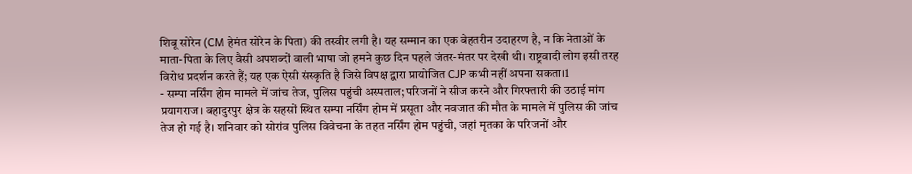शिबू सोरेन (CM हेमंत सोरेन के पिता) की तस्वीर लगी है। यह सम्मान का एक बेहतरीन उदाहरण है, न कि नेताओं के माता-पिता के लिए वैसी अपशब्दों वाली भाषा जो हमने कुछ दिन पहले जंतर-मंतर पर देखी थी। राष्ट्रवादी लोग इसी तरह विरोध प्रदर्शन करते हैं; यह एक ऐसी संस्कृति है जिसे विपक्ष द्वारा प्रायोजित CJP कभी नहीं अपना सकता।1
- सम्पा नर्सिंग होम मामले में जांच तेज, पुलिस पहुंची अस्पताल; परिजनों ने सीज करने और गिरफ्तारी की उठाई मांग प्रयागराज। बहादुरपुर क्षेत्र के सहसों स्थित सम्पा नर्सिंग होम में प्रसूता और नवजात की मौत के मामले में पुलिस की जांच तेज हो गई है। शनिवार को सोरांव पुलिस विवेचना के तहत नर्सिंग होम पहुंची, जहां मृतका के परिजनों और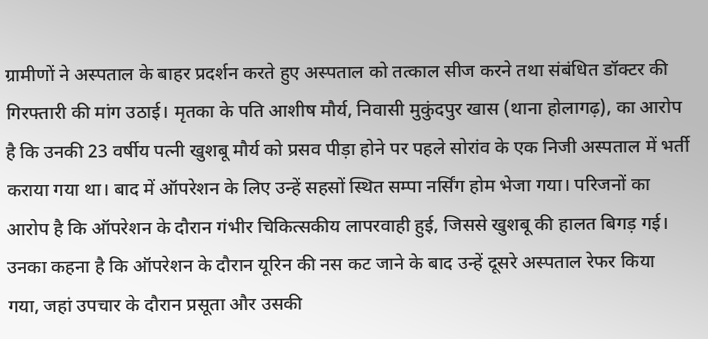ग्रामीणों ने अस्पताल के बाहर प्रदर्शन करते हुए अस्पताल को तत्काल सीज करने तथा संबंधित डॉक्टर की गिरफ्तारी की मांग उठाई। मृतका के पति आशीष मौर्य, निवासी मुकुंदपुर खास (थाना होलागढ़), का आरोप है कि उनकी 23 वर्षीय पत्नी खुशबू मौर्य को प्रसव पीड़ा होने पर पहले सोरांव के एक निजी अस्पताल में भर्ती कराया गया था। बाद में ऑपरेशन के लिए उन्हें सहसों स्थित सम्पा नर्सिंग होम भेजा गया। परिजनों का आरोप है कि ऑपरेशन के दौरान गंभीर चिकित्सकीय लापरवाही हुई, जिससे खुशबू की हालत बिगड़ गई। उनका कहना है कि ऑपरेशन के दौरान यूरिन की नस कट जाने के बाद उन्हें दूसरे अस्पताल रेफर किया गया, जहां उपचार के दौरान प्रसूता और उसकी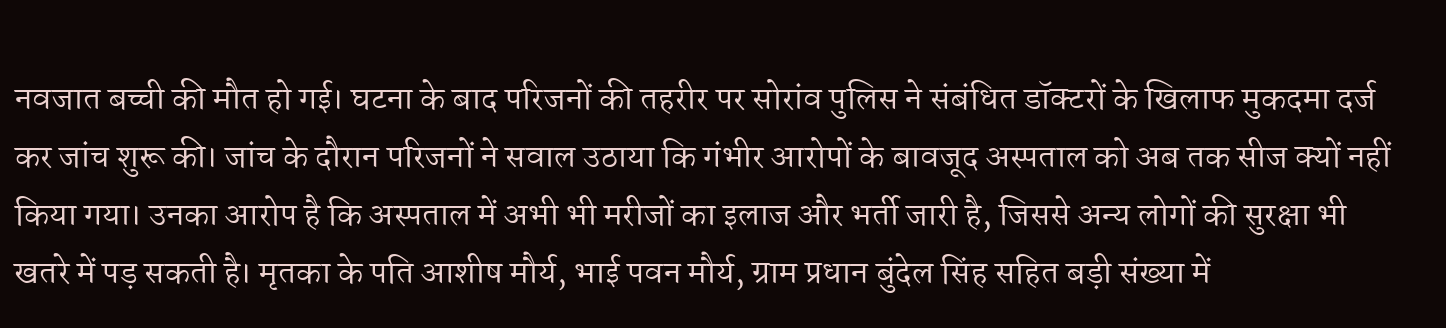नवजात बच्ची की मौत हो गई। घटना के बाद परिजनों की तहरीर पर सोरांव पुलिस ने संबंधित डॉक्टरों के खिलाफ मुकदमा दर्ज कर जांच शुरू की। जांच के दौरान परिजनों ने सवाल उठाया कि गंभीर आरोपों के बावजूद अस्पताल को अब तक सीज क्यों नहीं किया गया। उनका आरोप है कि अस्पताल में अभी भी मरीजों का इलाज और भर्ती जारी है, जिससे अन्य लोगों की सुरक्षा भी खतरे में पड़ सकती है। मृतका के पति आशीष मौर्य, भाई पवन मौर्य, ग्राम प्रधान बुंदेल सिंह सहित बड़ी संख्या में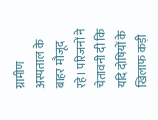ग्रामीण अस्पताल के बाहर मौजूद रहे। परिजनों ने चेतावनी दी कि यदि दोषियों के खिलाफ कड़ी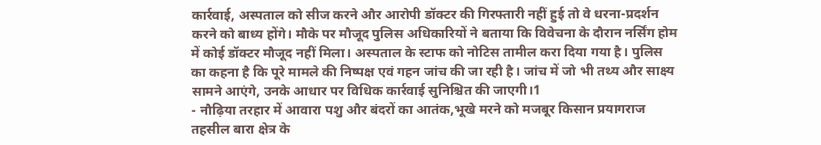कार्रवाई, अस्पताल को सीज करने और आरोपी डॉक्टर की गिरफ्तारी नहीं हुई तो वे धरना-प्रदर्शन करने को बाध्य होंगे। मौके पर मौजूद पुलिस अधिकारियों ने बताया कि विवेचना के दौरान नर्सिंग होम में कोई डॉक्टर मौजूद नहीं मिला। अस्पताल के स्टाफ को नोटिस तामील करा दिया गया है। पुलिस का कहना है कि पूरे मामले की निष्पक्ष एवं गहन जांच की जा रही है। जांच में जो भी तथ्य और साक्ष्य सामने आएंगे, उनके आधार पर विधिक कार्रवाई सुनिश्चित की जाएगी।1
- नौढ़िया तरहार में आवारा पशु और बंदरों का आतंक,भूखे मरने को मजबूर किसान प्रयागराज तहसील बारा क्षेत्र के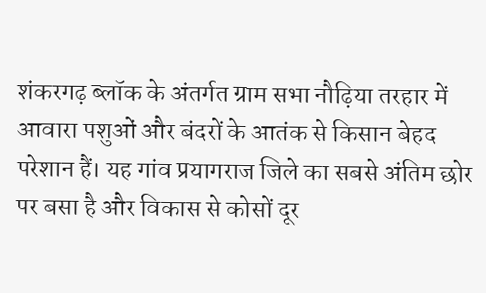शंकरगढ़ ब्लॉक के अंतर्गत ग्राम सभा नौढ़िया तरहार में आवारा पशुओं और बंदरों के आतंक से किसान बेहद परेशान हैं। यह गांव प्रयागराज जिले का सबसे अंतिम छोर पर बसा है और विकास से कोसों दूर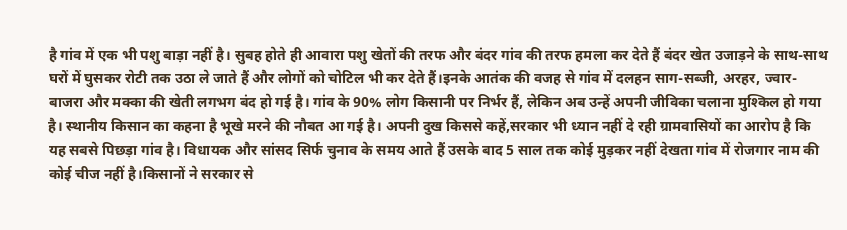है गांव में एक भी पशु बाड़ा नहीं है। सुबह होते ही आवारा पशु खेतों की तरफ और बंदर गांव की तरफ हमला कर देते हैं बंदर खेत उजाड़ने के साथ-साथ घरों में घुसकर रोटी तक उठा ले जाते हैं और लोगों को चोटिल भी कर देते हैं।इनके आतंक की वजह से गांव में दलहन साग-सब्जी, अरहर, ज्वार-बाजरा और मक्का की खेती लगभग बंद हो गई है। गांव के 90% लोग किसानी पर निर्भर हैं, लेकिन अब उन्हें अपनी जीविका चलाना मुश्किल हो गया है। स्थानीय किसान का कहना है भूखे मरने की नौबत आ गई है। अपनी दुख किससे कहें,सरकार भी ध्यान नहीं दे रही ग्रामवासियों का आरोप है कि यह सबसे पिछड़ा गांव है। विधायक और सांसद सिर्फ चुनाव के समय आते हैं उसके बाद 5 साल तक कोई मुड़कर नहीं देखता गांव में रोजगार नाम की कोई चीज नहीं है।किसानों ने सरकार से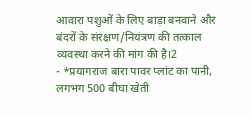आवारा पशुओं के लिए बाड़ा बनवाने और बंदरों के संरक्षण/नियंत्रण की तत्काल व्यवस्था करने की मांग की है।2
- *प्रयागराज बारा पावर प्लांट का पानी, लगभग 500 बीघा खेती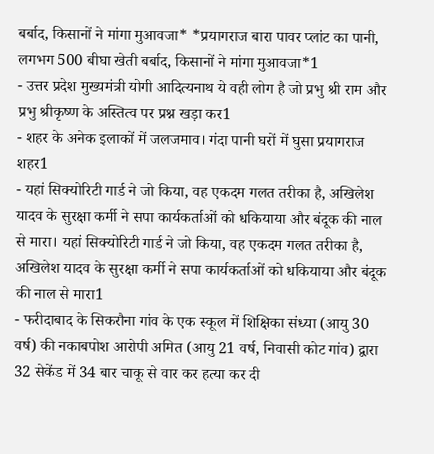बर्बाद, किसानों ने मांगा मुआवजा* *प्रयागराज बारा पावर प्लांट का पानी, लगभग 500 बीघा खेती बर्बाद, किसानों ने मांगा मुआवजा*1
- उत्तर प्रदेश मुख्यमंत्री योगी आदित्यनाथ ये वही लोग है जो प्रभु श्री राम और प्रभु श्रीकृष्ण के अस्तित्व पर प्रश्न खड़ा कर1
- शहर के अनेक इलाकों में जलजमाव। गंदा पानी घरों में घुसा प्रयागराज शहर1
- यहां सिक्योरिटी गार्ड ने जो किया, वह एकदम गलत तरीका है, अखिलेश यादव के सुरक्षा कर्मी ने सपा कार्यकर्ताओं को धकियाया और बंदूक की नाल से मारा। यहां सिक्योरिटी गार्ड ने जो किया, वह एकदम गलत तरीका है, अखिलेश यादव के सुरक्षा कर्मी ने सपा कार्यकर्ताओं को धकियाया और बंदूक की नाल से मारा1
- फरीदाबाद के सिकरौना गांव के एक स्कूल में शिक्षिका संध्या (आयु 30 वर्ष) की नकाबपोश आरोपी अमित (आयु 21 वर्ष, निवासी कोट गांव) द्वारा 32 सेकेंड में 34 बार चाकू से वार कर हत्या कर दी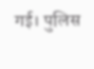गई। पुलिस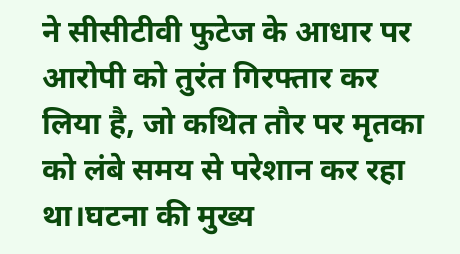ने सीसीटीवी फुटेज के आधार पर आरोपी को तुरंत गिरफ्तार कर लिया है, जो कथित तौर पर मृतका को लंबे समय से परेशान कर रहा था।घटना की मुख्य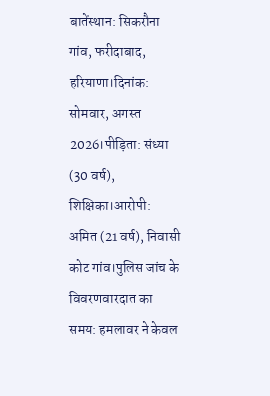बातेंस्थान: सिकरौना गांव, फरीदाबाद, हरियाणा।दिनांक: सोमवार, अगस्त 2026।पीड़िता: संध्या (30 वर्ष), शिक्षिका।आरोपी: अमित (21 वर्ष), निवासी कोट गांव।पुलिस जांच के विवरणवारदात का समय: हमलावर ने केवल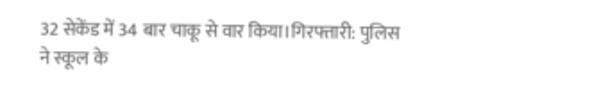32 सेकेंड में 34 बार चाकू से वार किया।गिरफ्तारी: पुलिस ने स्कूल के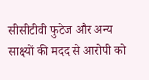सीसीटीवी फुटेज और अन्य साक्ष्यों की मदद से आरोपी को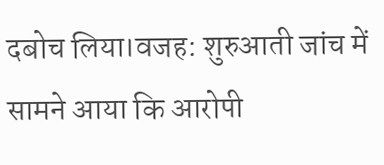दबोच लिया।वजह: शुरुआती जांच में सामने आया कि आरोपी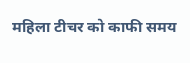महिला टीचर को काफी समय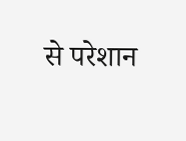से परेशान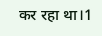कर रहा था।1